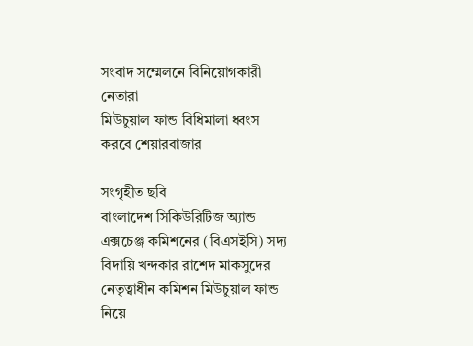সংবাদ সম্মেলনে বিনিয়োগকারী নেতারা
মিউচুয়াল ফান্ড বিধিমালা ধ্বংস করবে শেয়ারবাজার

সংগৃহীত ছবি
বাংলাদেশ সিকিউরিটিজ অ্যান্ড এক্সচেঞ্জ কমিশনের (বিএসইসি) সদ্য বিদায়ি খন্দকার রাশেদ মাকসুদের নেতৃত্বাধীন কমিশন মিউচুয়াল ফান্ড নিয়ে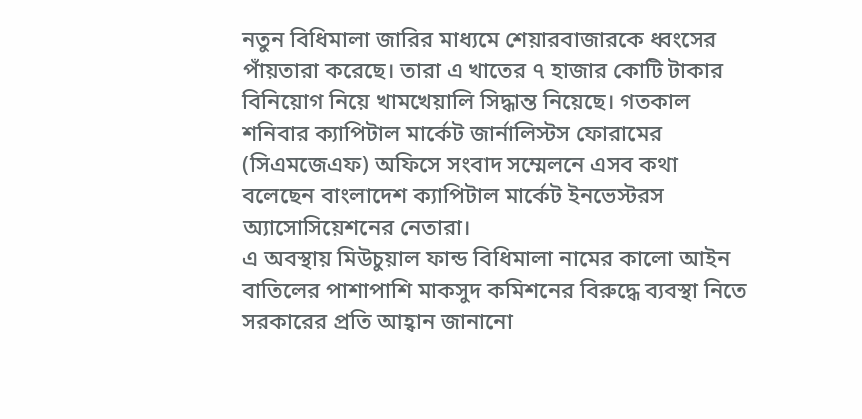নতুন বিধিমালা জারির মাধ্যমে শেয়ারবাজারকে ধ্বংসের পাঁয়তারা করেছে। তারা এ খাতের ৭ হাজার কোটি টাকার বিনিয়োগ নিয়ে খামখেয়ালি সিদ্ধান্ত নিয়েছে। গতকাল শনিবার ক্যাপিটাল মার্কেট জার্নালিস্টস ফোরামের (সিএমজেএফ) অফিসে সংবাদ সম্মেলনে এসব কথা বলেছেন বাংলাদেশ ক্যাপিটাল মার্কেট ইনভেস্টরস অ্যাসোসিয়েশনের নেতারা।
এ অবস্থায় মিউচুয়াল ফান্ড বিধিমালা নামের কালো আইন বাতিলের পাশাপাশি মাকসুদ কমিশনের বিরুদ্ধে ব্যবস্থা নিতে সরকারের প্রতি আহ্বান জানানো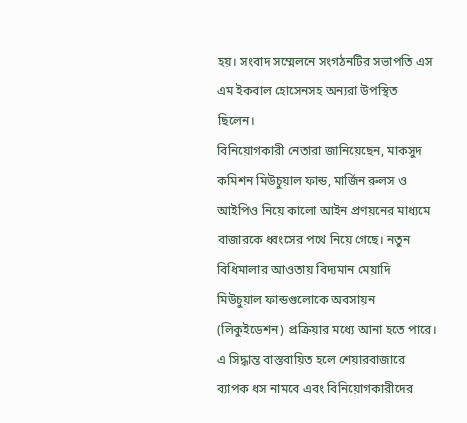হয়। সংবাদ সম্মেলনে সংগঠনটির সভাপতি এস এম ইকবাল হোসেনসহ অন্যরা উপস্থিত ছিলেন।
বিনিয়োগকারী নেতারা জানিয়েছেন, মাকসুদ কমিশন মিউচুয়াল ফান্ড, মার্জিন রুলস ও আইপিও নিয়ে কালো আইন প্রণয়নের মাধ্যমে বাজারকে ধ্বংসের পথে নিয়ে গেছে। নতুন বিধিমালার আওতায় বিদ্যমান মেয়াদি মিউচুয়াল ফান্ডগুলোকে অবসায়ন (লিকুইডেশন) প্রক্রিয়ার মধ্যে আনা হতে পারে। এ সিদ্ধান্ত বাস্তবায়িত হলে শেয়ারবাজারে ব্যাপক ধস নামবে এবং বিনিয়োগকারীদের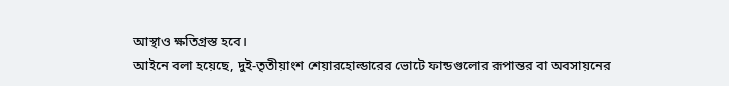আস্থাও ক্ষতিগ্রস্ত হবে।
আইনে বলা হয়েছে, দুই-তৃতীয়াংশ শেয়ারহোল্ডারের ভোটে ফান্ডগুলোর রূপান্তর বা অবসায়নের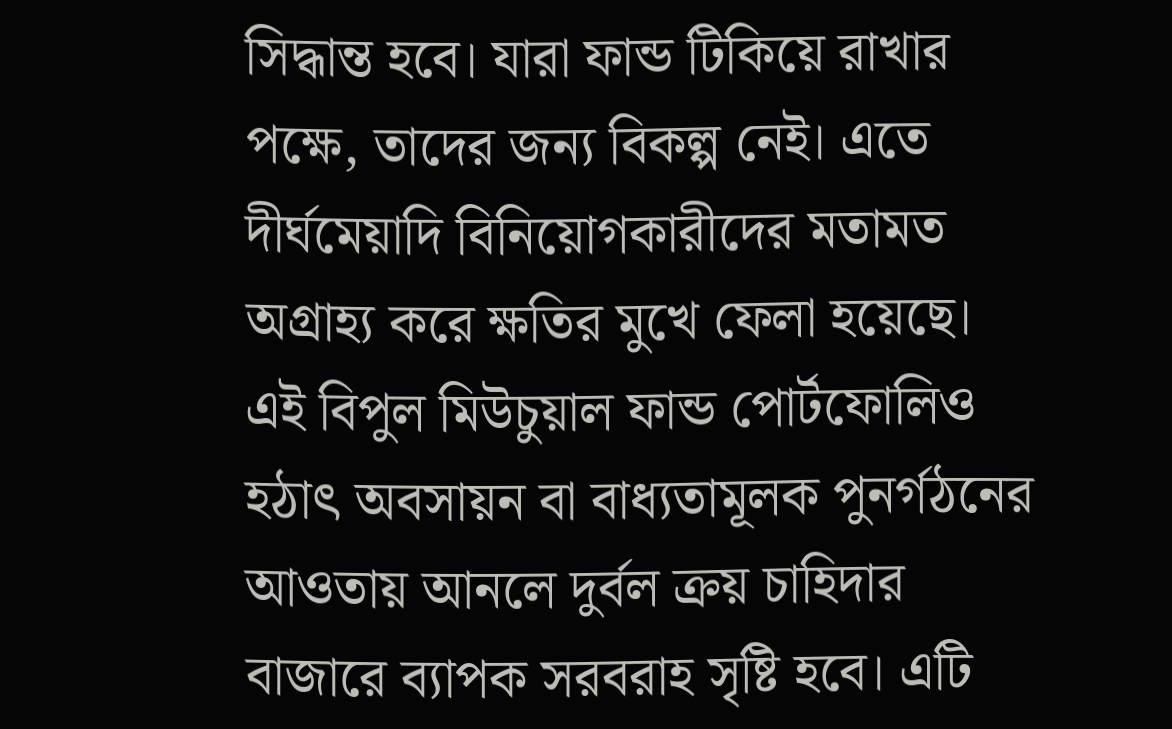সিদ্ধান্ত হবে। যারা ফান্ড টিকিয়ে রাখার পক্ষে, তাদের জন্য বিকল্প নেই। এতে দীর্ঘমেয়াদি বিনিয়োগকারীদের মতামত অগ্রাহ্য করে ক্ষতির মুখে ফেলা হয়েছে।
এই বিপুল মিউচুয়াল ফান্ড পোর্টফোলিও হঠাৎ অবসায়ন বা বাধ্যতামূলক পুনর্গঠনের আওতায় আনলে দুর্বল ক্রয় চাহিদার বাজারে ব্যাপক সরবরাহ সৃষ্টি হবে। এটি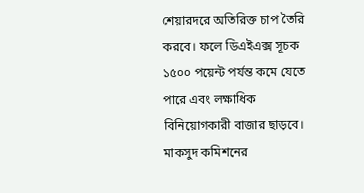শেয়ারদরে অতিরিক্ত চাপ তৈরি করবে। ফলে ডিএইএক্স সূচক ১৫০০ পয়েন্ট পর্যন্ত কমে যেতে পারে এবং লক্ষাধিক বিনিয়োগকারী বাজার ছাড়বে।
মাকসুদ কমিশনের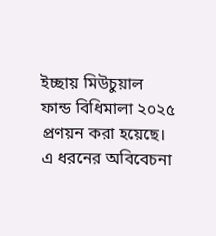ইচ্ছায় মিউচুয়াল ফান্ড বিধিমালা ২০২৫ প্রণয়ন করা হয়েছে। এ ধরনের অবিবেচনা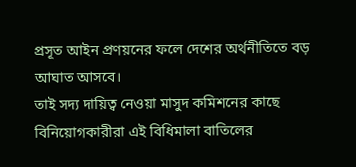প্রসূত আইন প্রণয়নের ফলে দেশের অর্থনীতিতে বড় আঘাত আসবে।
তাই সদ্য দায়িত্ব নেওয়া মাসুদ কমিশনের কাছে বিনিয়োগকারীরা এই বিধিমালা বাতিলের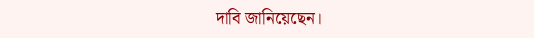দাবি জানিয়েছেন।